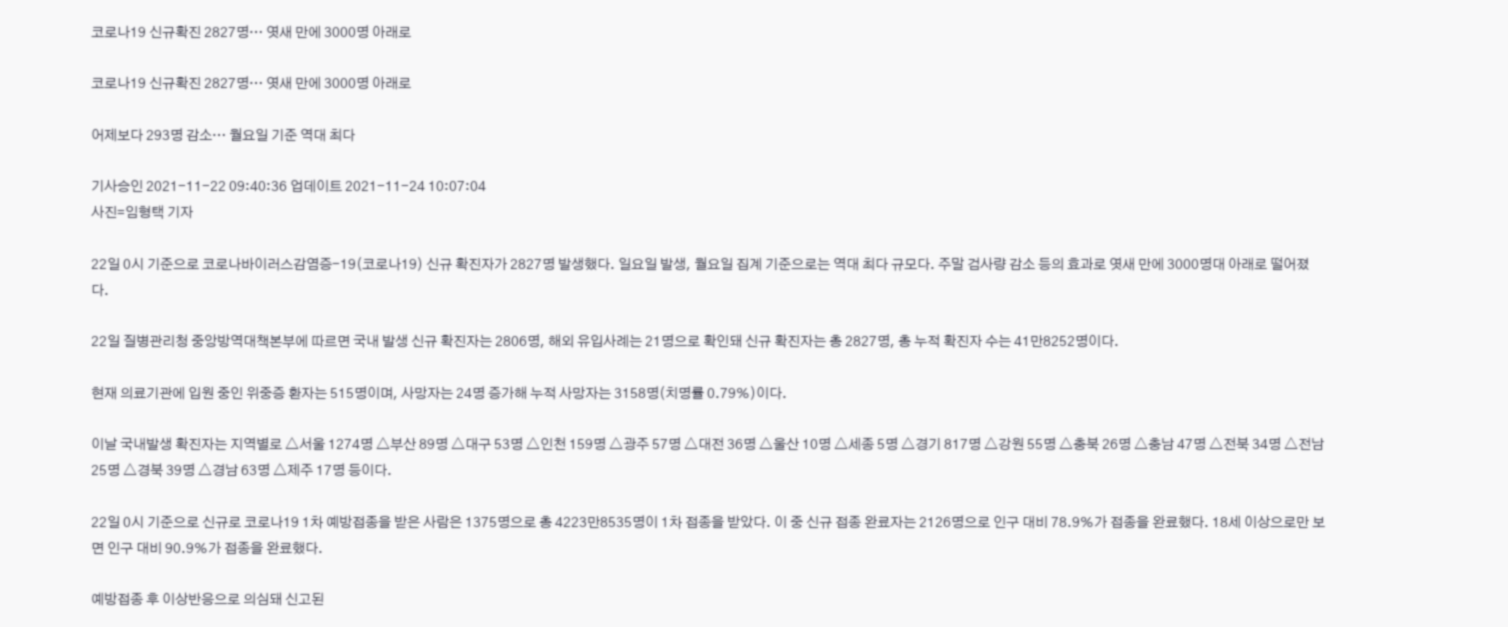코로나19 신규확진 2827명… 엿새 만에 3000명 아래로

코로나19 신규확진 2827명… 엿새 만에 3000명 아래로

어제보다 293명 감소… 월요일 기준 역대 최다

기사승인 2021-11-22 09:40:36 업데이트 2021-11-24 10:07:04
사진=임형택 기자

22일 0시 기준으로 코로나바이러스감염증-19(코로나19) 신규 확진자가 2827명 발생했다. 일요일 발생, 월요일 집계 기준으로는 역대 최다 규모다. 주말 검사량 감소 등의 효과로 엿새 만에 3000명대 아래로 떨어졌다.

22일 질병관리청 중앙방역대책본부에 따르면 국내 발생 신규 확진자는 2806명, 해외 유입사례는 21명으로 확인돼 신규 확진자는 총 2827명, 총 누적 확진자 수는 41만8252명이다.

현재 의료기관에 입원 중인 위중증 환자는 515명이며, 사망자는 24명 증가해 누적 사망자는 3158명(치명률 0.79%)이다.

이날 국내발생 확진자는 지역별로 △서울 1274명 △부산 89명 △대구 53명 △인천 159명 △광주 57명 △대전 36명 △울산 10명 △세종 5명 △경기 817명 △강원 55명 △충북 26명 △충남 47명 △전북 34명 △전남 25명 △경북 39명 △경남 63명 △제주 17명 등이다.

22일 0시 기준으로 신규로 코로나19 1차 예방접종을 받은 사람은 1375명으로 총 4223만8535명이 1차 접종을 받았다. 이 중 신규 접종 완료자는 2126명으로 인구 대비 78.9%가 접종을 완료했다. 18세 이상으로만 보면 인구 대비 90.9%가 접종을 완료했다.

예방접종 후 이상반응으로 의심돼 신고된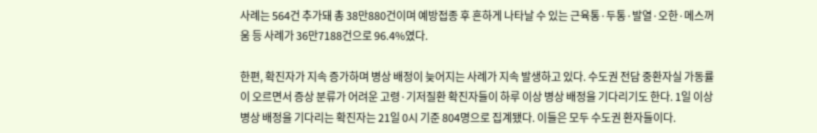사례는 564건 추가돼 총 38만880건이며 예방접종 후 흔하게 나타날 수 있는 근육통·두통·발열·오한·메스꺼움 등 사례가 36만7188건으로 96.4%였다.

한편, 확진자가 지속 증가하며 병상 배정이 늦어지는 사례가 지속 발생하고 있다. 수도권 전담 중환자실 가동률이 오르면서 증상 분류가 어려운 고령·기저질환 확진자들이 하루 이상 병상 배정을 기다리기도 한다. 1일 이상 병상 배정을 기다리는 확진자는 21일 0시 기준 804명으로 집계됐다. 이들은 모두 수도권 환자들이다.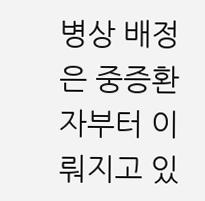병상 배정은 중증환자부터 이뤄지고 있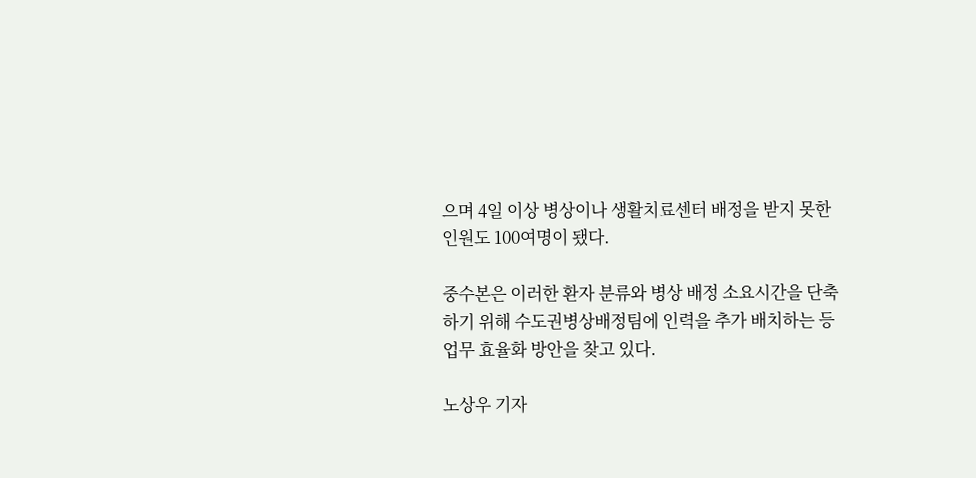으며 4일 이상 병상이나 생활치료센터 배정을 받지 못한 인원도 100여명이 됐다.

중수본은 이러한 환자 분류와 병상 배정 소요시간을 단축하기 위해 수도권병상배정팀에 인력을 추가 배치하는 등 업무 효율화 방안을 찾고 있다.

노상우 기자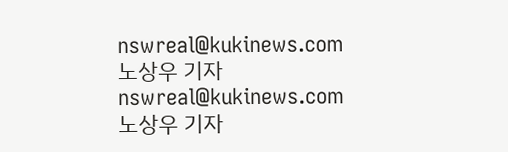nswreal@kukinews.com
노상우 기자
nswreal@kukinews.com
노상우 기자